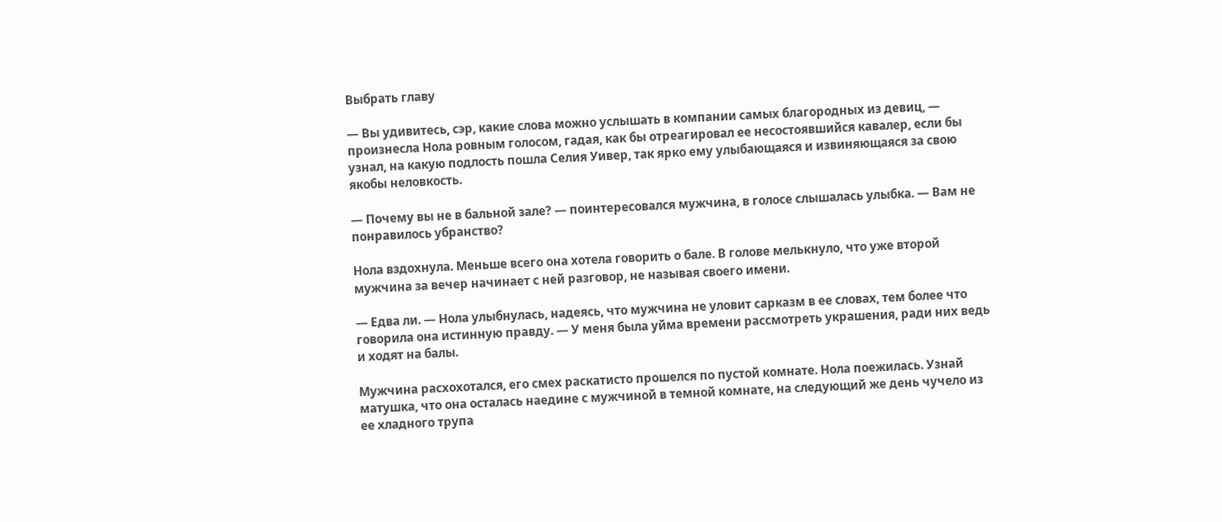Выбрать главу

— Вы удивитесь, сэр, какие слова можно услышать в компании самых благородных из девиц, — произнесла Нола ровным голосом, гадая, как бы отреагировал ее несостоявшийся кавалер, если бы узнал, на какую подлость пошла Селия Уивер, так ярко ему улыбающаяся и извиняющаяся за свою якобы неловкость.

— Почему вы не в бальной зале? — поинтересовался мужчина, в голосе слышалась улыбка. — Вам не понравилось убранство?

Нола вздохнула. Меньше всего она хотела говорить о бале. В голове мелькнуло, что уже второй мужчина за вечер начинает с ней разговор, не называя своего имени.

— Едва ли. — Нола улыбнулась, надеясь, что мужчина не уловит сарказм в ее словах, тем более что говорила она истинную правду. — У меня была уйма времени рассмотреть украшения, ради них ведь и ходят на балы.

Мужчина расхохотался, его смех раскатисто прошелся по пустой комнате. Нола поежилась. Узнай матушка, что она осталась наедине с мужчиной в темной комнате, на следующий же день чучело из ее хладного трупа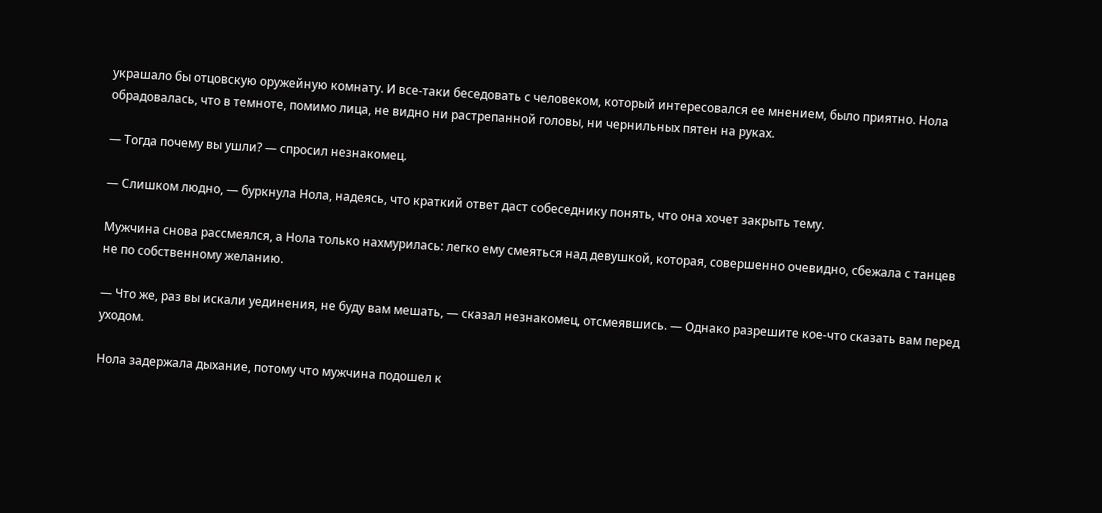украшало бы отцовскую оружейную комнату. И все-таки беседовать с человеком, который интересовался ее мнением, было приятно. Нола обрадовалась, что в темноте, помимо лица, не видно ни растрепанной головы, ни чернильных пятен на руках.

— Тогда почему вы ушли? — спросил незнакомец.

— Слишком людно, — буркнула Нола, надеясь, что краткий ответ даст собеседнику понять, что она хочет закрыть тему.

Мужчина снова рассмеялся, а Нола только нахмурилась: легко ему смеяться над девушкой, которая, совершенно очевидно, сбежала с танцев не по собственному желанию.

— Что же, раз вы искали уединения, не буду вам мешать, — сказал незнакомец, отсмеявшись. — Однако разрешите кое-что сказать вам перед уходом.

Нола задержала дыхание, потому что мужчина подошел к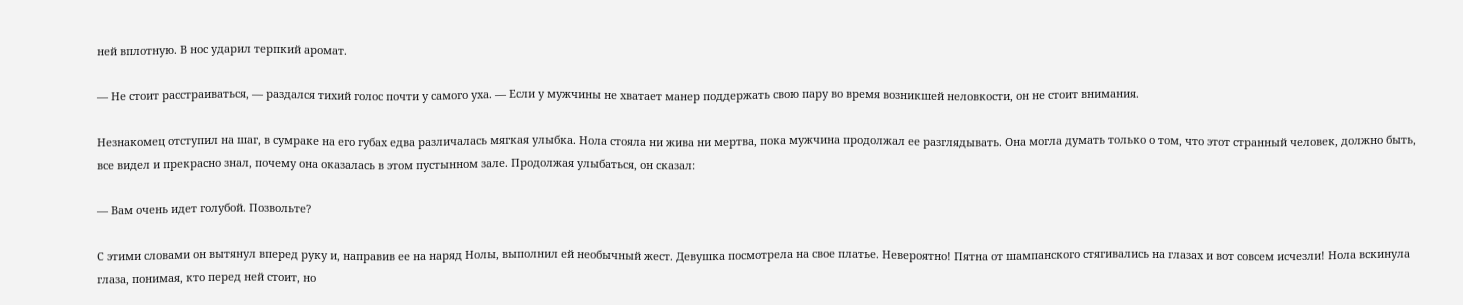ней вплотную. В нос ударил терпкий аромат.

— Не стоит расстраиваться, — раздался тихий голос почти у самого уха. — Если у мужчины не хватает манер поддержать свою пару во время возникшей неловкости, он не стоит внимания.

Незнакомец отступил на шаг, в сумраке на его губах едва различалась мягкая улыбка. Нола стояла ни жива ни мертва, пока мужчина продолжал ее разглядывать. Она могла думать только о том, что этот странный человек, должно быть, все видел и прекрасно знал, почему она оказалась в этом пустынном зале. Продолжая улыбаться, он сказал:

— Вам очень идет голубой. Позвольте?

С этими словами он вытянул вперед руку и, направив ее на наряд Нолы, выполнил ей необычный жест. Девушка посмотрела на свое платье. Невероятно! Пятна от шампанского стягивались на глазах и вот совсем исчезли! Нола вскинула глаза, понимая, кто перед ней стоит, но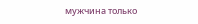мужчина только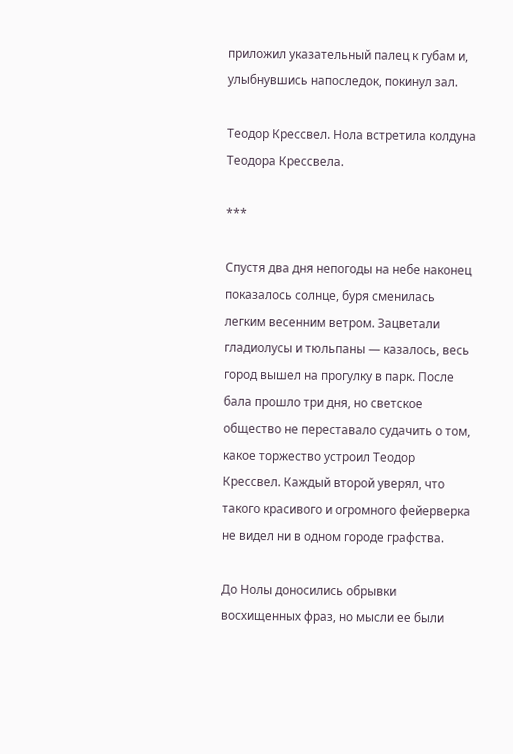приложил указательный палец к губам и, улыбнувшись напоследок, покинул зал.

Теодор Крессвел. Нола встретила колдуна Теодора Крессвела.

***

Спустя два дня непогоды на небе наконец показалось солнце, буря сменилась легким весенним ветром. Зацветали гладиолусы и тюльпаны — казалось, весь город вышел на прогулку в парк. После бала прошло три дня, но светское общество не переставало судачить о том, какое торжество устроил Теодор Крессвел. Каждый второй уверял, что такого красивого и огромного фейерверка не видел ни в одном городе графства.

До Нолы доносились обрывки восхищенных фраз, но мысли ее были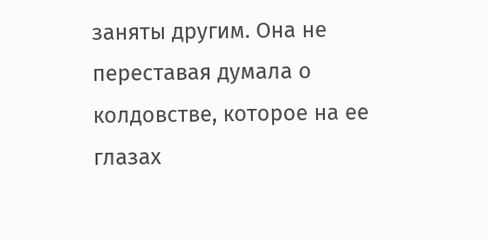заняты другим. Она не переставая думала о колдовстве, которое на ее глазах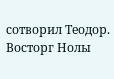сотворил Теодор. Восторг Нолы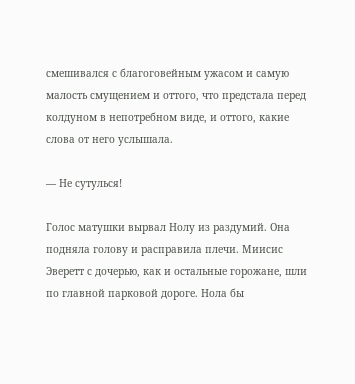смешивался с благоговейным ужасом и самую малость смущением и оттого, что предстала перед колдуном в непотребном виде, и оттого, какие слова от него услышала.

— Не сутулься!

Голос матушки вырвал Нолу из раздумий. Она подняла голову и расправила плечи. Миисис Эверетт с дочерью, как и остальные горожане, шли по главной парковой дороге. Нола бы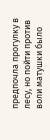предпочла прогулку в лесу, но пойти против воли матушки было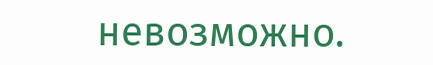невозможно.